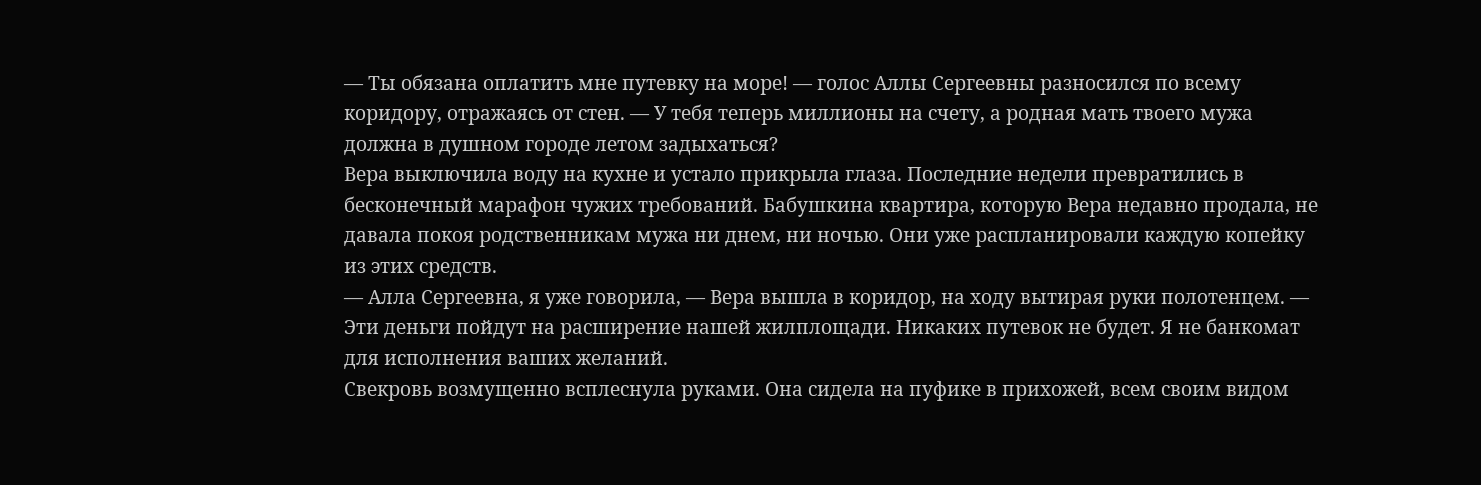— Ты обязана оплатить мне путевку на море! — голос Аллы Сергеевны разносился по всему коридору, отражаясь от стен. — У тебя теперь миллионы на счету, а родная мать твоего мужа должна в душном городе летом задыхаться?
Вера выключила воду на кухне и устало прикрыла глаза. Последние недели превратились в бесконечный марафон чужих требований. Бабушкина квартира, которую Вера недавно продала, не давала покоя родственникам мужа ни днем, ни ночью. Они уже распланировали каждую копейку из этих средств.
— Алла Сергеевна, я уже говорила, — Вера вышла в коридор, на ходу вытирая руки полотенцем. — Эти деньги пойдут на расширение нашей жилплощади. Никаких путевок не будет. Я не банкомат для исполнения ваших желаний.
Свекровь возмущенно всплеснула руками. Она сидела на пуфике в прихожей, всем своим видом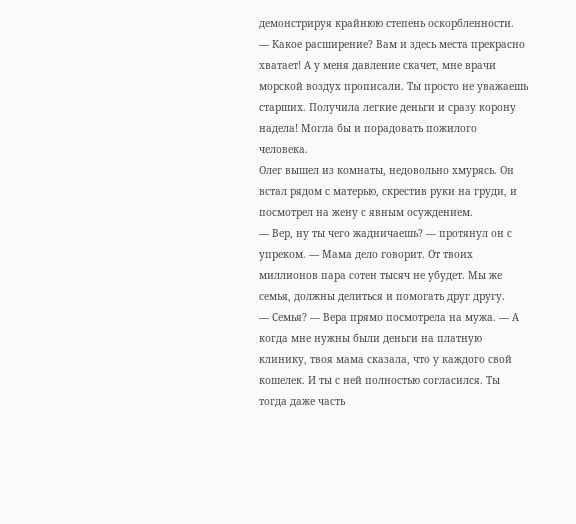демонстрируя крайнюю степень оскорбленности.
— Какое расширение? Вам и здесь места прекрасно хватает! А у меня давление скачет, мне врачи морской воздух прописали. Ты просто не уважаешь старших. Получила легкие деньги и сразу корону надела! Могла бы и порадовать пожилого человека.
Олег вышел из комнаты, недовольно хмурясь. Он встал рядом с матерью, скрестив руки на груди, и посмотрел на жену с явным осуждением.
— Вер, ну ты чего жадничаешь? — протянул он с упреком. — Мама дело говорит. От твоих миллионов пара сотен тысяч не убудет. Мы же семья, должны делиться и помогать друг другу.
— Семья? — Вера прямо посмотрела на мужа. — А когда мне нужны были деньги на платную клинику, твоя мама сказала, что у каждого свой кошелек. И ты с ней полностью согласился. Ты тогда даже часть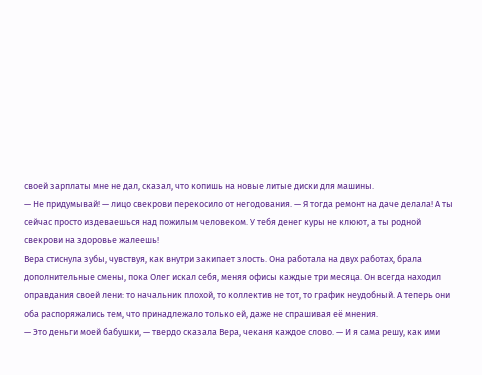своей зарплаты мне не дал, сказал, что копишь на новые литые диски для машины.
— Не придумывай! — лицо свекрови перекосило от негодования. — Я тогда ремонт на даче делала! А ты сейчас просто издеваешься над пожилым человеком. У тебя денег куры не клюют, а ты родной свекрови на здоровье жалеешь!
Вера стиснула зубы, чувствуя, как внутри закипает злость. Она работала на двух работах, брала дополнительные смены, пока Олег искал себя, меняя офисы каждые три месяца. Он всегда находил оправдания своей лени: то начальник плохой, то коллектив не тот, то график неудобный. А теперь они оба распоряжались тем, что принадлежало только ей, даже не спрашивая её мнения.
— Это деньги моей бабушки, — твердо сказала Вера, чеканя каждое слово. — И я сама решу, как ими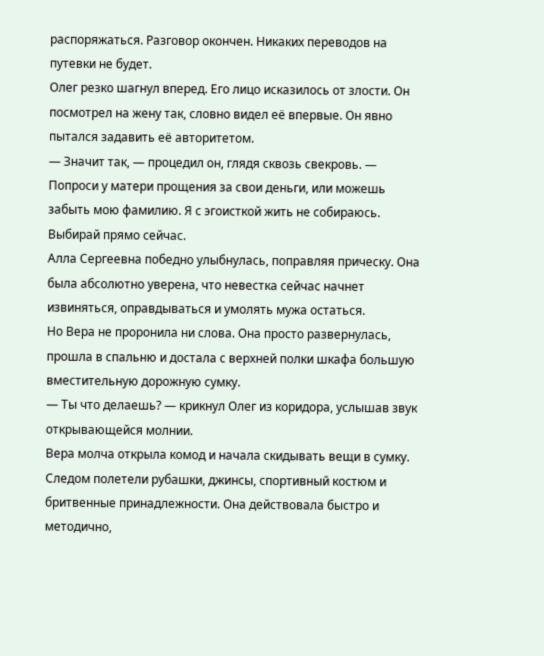распоряжаться. Разговор окончен. Никаких переводов на путевки не будет.
Олег резко шагнул вперед. Его лицо исказилось от злости. Он посмотрел на жену так, словно видел её впервые. Он явно пытался задавить её авторитетом.
— Значит так, — процедил он, глядя сквозь свекровь. — Попроси у матери прощения за свои деньги, или можешь забыть мою фамилию. Я с эгоисткой жить не собираюсь. Выбирай прямо сейчас.
Алла Сергеевна победно улыбнулась, поправляя прическу. Она была абсолютно уверена, что невестка сейчас начнет извиняться, оправдываться и умолять мужа остаться.
Но Вера не проронила ни слова. Она просто развернулась, прошла в спальню и достала с верхней полки шкафа большую вместительную дорожную сумку.
— Ты что делаешь? — крикнул Олег из коридора, услышав звук открывающейся молнии.
Вера молча открыла комод и начала скидывать вещи в сумку. Следом полетели рубашки, джинсы, спортивный костюм и бритвенные принадлежности. Она действовала быстро и методично,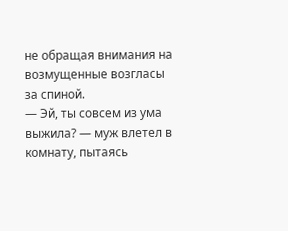не обращая внимания на возмущенные возгласы за спиной.
— Эй, ты совсем из ума выжила? — муж влетел в комнату, пытаясь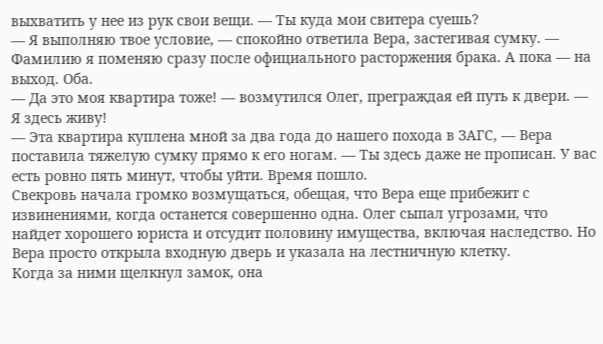выхватить у нее из рук свои вещи. — Ты куда мои свитера суешь?
— Я выполняю твое условие, — спокойно ответила Вера, застегивая сумку. — Фамилию я поменяю сразу после официального расторжения брака. А пока — на выход. Оба.
— Да это моя квартира тоже! — возмутился Олег, преграждая ей путь к двери. — Я здесь живу!
— Эта квартира куплена мной за два года до нашего похода в ЗАГС, — Вера поставила тяжелую сумку прямо к его ногам. — Ты здесь даже не прописан. У вас есть ровно пять минут, чтобы уйти. Время пошло.
Свекровь начала громко возмущаться, обещая, что Вера еще прибежит с извинениями, когда останется совершенно одна. Олег сыпал угрозами, что найдет хорошего юриста и отсудит половину имущества, включая наследство. Но Вера просто открыла входную дверь и указала на лестничную клетку.
Когда за ними щелкнул замок, она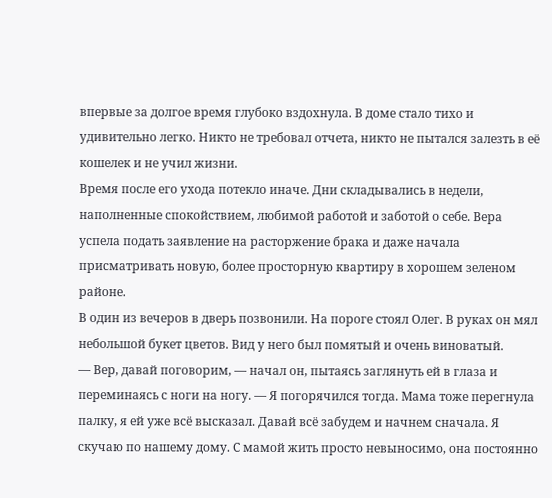впервые за долгое время глубоко вздохнула. В доме стало тихо и удивительно легко. Никто не требовал отчета, никто не пытался залезть в её кошелек и не учил жизни.
Время после его ухода потекло иначе. Дни складывались в недели, наполненные спокойствием, любимой работой и заботой о себе. Вера успела подать заявление на расторжение брака и даже начала присматривать новую, более просторную квартиру в хорошем зеленом районе.
В один из вечеров в дверь позвонили. На пороге стоял Олег. В руках он мял небольшой букет цветов. Вид у него был помятый и очень виноватый.
— Вер, давай поговорим, — начал он, пытаясь заглянуть ей в глаза и переминаясь с ноги на ногу. — Я погорячился тогда. Мама тоже перегнула палку, я ей уже всё высказал. Давай всё забудем и начнем сначала. Я скучаю по нашему дому. С мамой жить просто невыносимо, она постоянно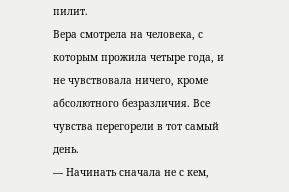пилит.
Вера смотрела на человека, с которым прожила четыре года, и не чувствовала ничего, кроме абсолютного безразличия. Все чувства перегорели в тот самый день.
— Начинать сначала не с кем,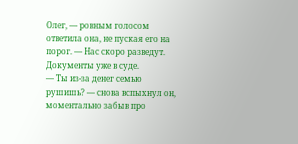Олег, — ровным голосом ответила она, не пуская его на порог. — Нас скоро разведут. Документы уже в суде.
— Ты из-за денег семью рушишь? — снова вспыхнул он, моментально забыв про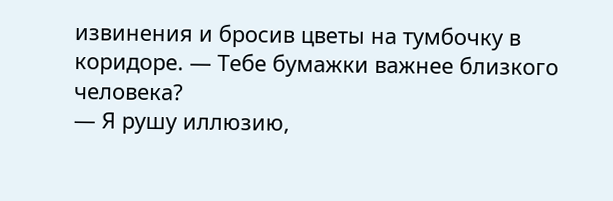извинения и бросив цветы на тумбочку в коридоре. — Тебе бумажки важнее близкого человека?
— Я рушу иллюзию,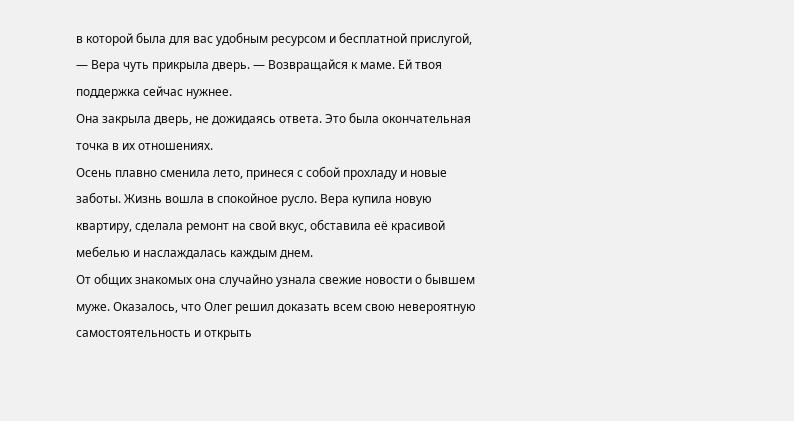в которой была для вас удобным ресурсом и бесплатной прислугой, — Вера чуть прикрыла дверь. — Возвращайся к маме. Ей твоя поддержка сейчас нужнее.
Она закрыла дверь, не дожидаясь ответа. Это была окончательная точка в их отношениях.
Осень плавно сменила лето, принеся с собой прохладу и новые заботы. Жизнь вошла в спокойное русло. Вера купила новую квартиру, сделала ремонт на свой вкус, обставила её красивой мебелью и наслаждалась каждым днем.
От общих знакомых она случайно узнала свежие новости о бывшем муже. Оказалось, что Олег решил доказать всем свою невероятную самостоятельность и открыть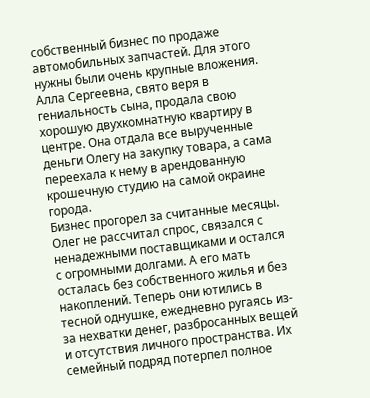собственный бизнес по продаже автомобильных запчастей. Для этого нужны были очень крупные вложения.
Алла Сергеевна, свято веря в гениальность сына, продала свою хорошую двухкомнатную квартиру в центре. Она отдала все вырученные деньги Олегу на закупку товара, а сама переехала к нему в арендованную крошечную студию на самой окраине города.
Бизнес прогорел за считанные месяцы. Олег не рассчитал спрос, связался с ненадежными поставщиками и остался с огромными долгами. А его мать осталась без собственного жилья и без накоплений. Теперь они ютились в тесной однушке, ежедневно ругаясь из-за нехватки денег, разбросанных вещей и отсутствия личного пространства. Их семейный подряд потерпел полное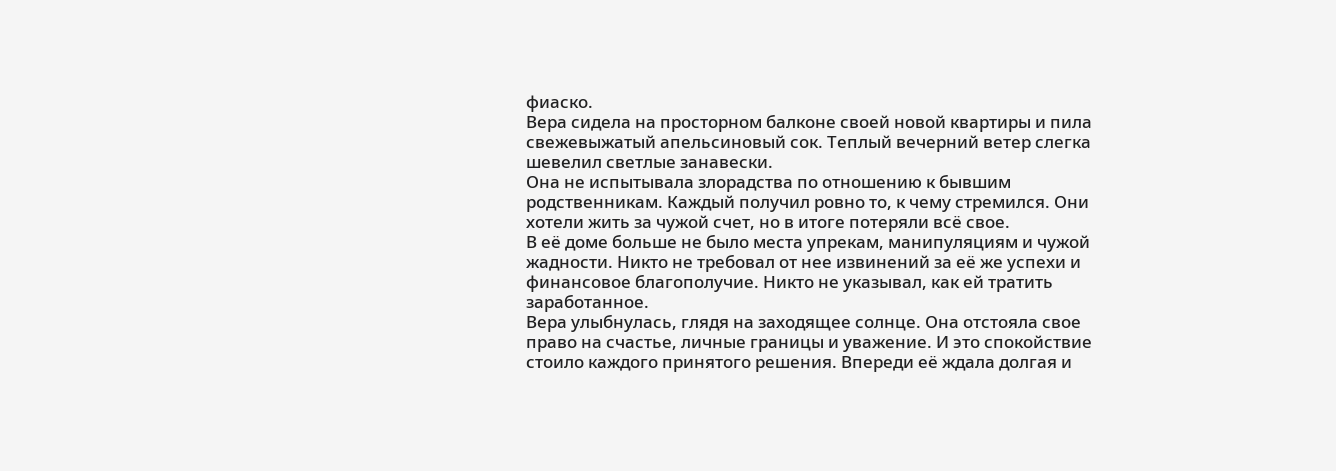фиаско.
Вера сидела на просторном балконе своей новой квартиры и пила свежевыжатый апельсиновый сок. Теплый вечерний ветер слегка шевелил светлые занавески.
Она не испытывала злорадства по отношению к бывшим родственникам. Каждый получил ровно то, к чему стремился. Они хотели жить за чужой счет, но в итоге потеряли всё свое.
В её доме больше не было места упрекам, манипуляциям и чужой жадности. Никто не требовал от нее извинений за её же успехи и финансовое благополучие. Никто не указывал, как ей тратить заработанное.
Вера улыбнулась, глядя на заходящее солнце. Она отстояла свое право на счастье, личные границы и уважение. И это спокойствие стоило каждого принятого решения. Впереди её ждала долгая и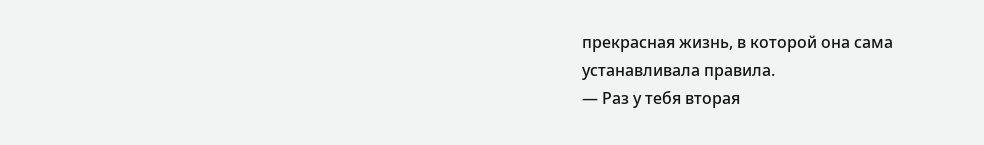прекрасная жизнь, в которой она сама устанавливала правила.
— Раз у тебя вторая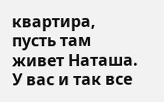квартира, пусть там живет Наташа. У вас и так все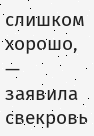слишком хорошо, — заявила свекровь